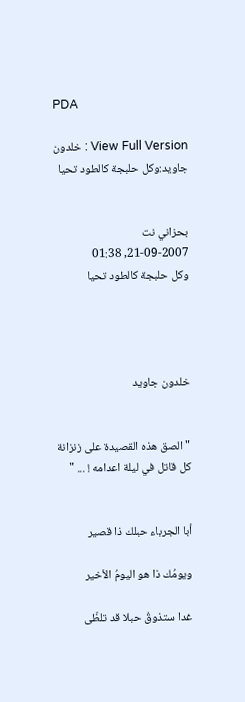PDA

View Full Version : خلدون جاويد:وكل حلبجة كالطود تحيا


بحزاني نت
21-09-2007, 01:38
وكل حلبجة كالطود تحيا




خلدون جاويد


" الصق هذه القصيدة على زنزانة كل قاتل في ليلة اعدامه ! ... "


أبا الجرباء حبلك ذا قصير

ويومُك ذا هو اليومُ الأخير

غدا ستذوقُ حبلا قد تلظّى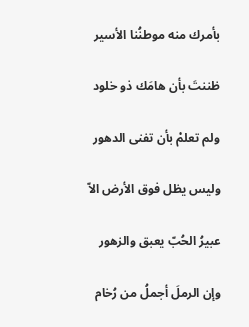بأمرك منه موطنُنا الأسير

ظننتَ بأن هامَك ذو خلود

ولم تعلمْ بأن تفنى الدهور

وليس يظل فوق الأرض الاّ

عبيرُ الحُبّ يعبق والزهور

وإن الرملَ أجملُ من رُخام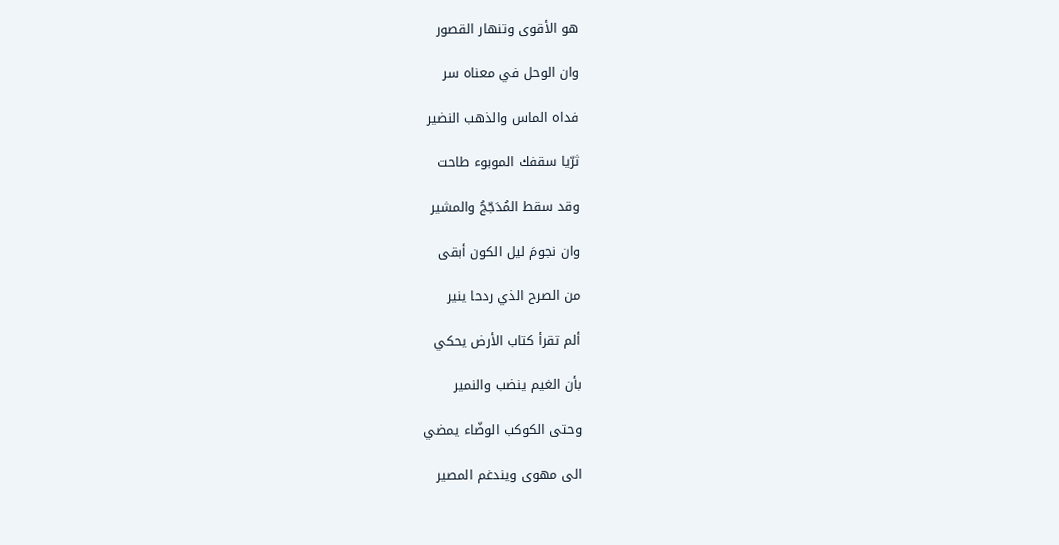هو الأقوى وتنهار القصور

وان الوحل في معناه سر

فداه الماس والذهب النضير

ثرّيا سقفك الموبوء طاحت

وقد سقط المُدَجّجُ والمشير

وان نجومَ ليل الكون أبقى

من الصرح الذي ردحا ينير

ألم تقرأ كتاب الأرض يحكي

بأن الغيم ينضب والنمير

وحتى الكوكب الوضّاء يمضي

الى مهوى ويندغم المصير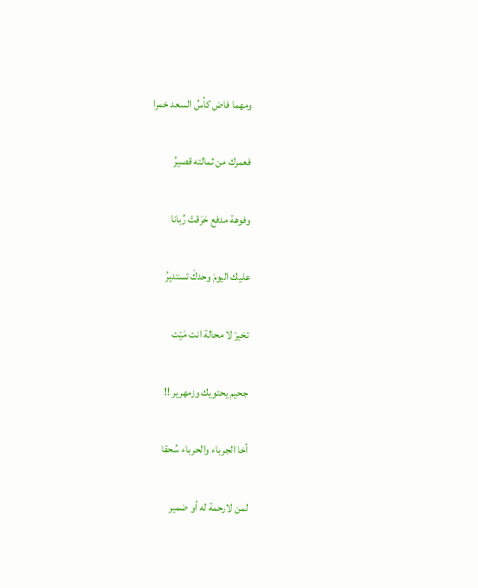ومهما فاض كأسُ السعد خمرا

فعمرك من ثمالته قصيرُ

وفوهة مدفع حَرَقتْ رُبانا

عليك اليومَ وحدكَ تستديرُ

تخيرْ لا محالة انت مَيْت

جحيم يحتويك وزمهرير !!

أخا الجرباء والحرباء سُحقا

لمن لارحمة له أو ضمير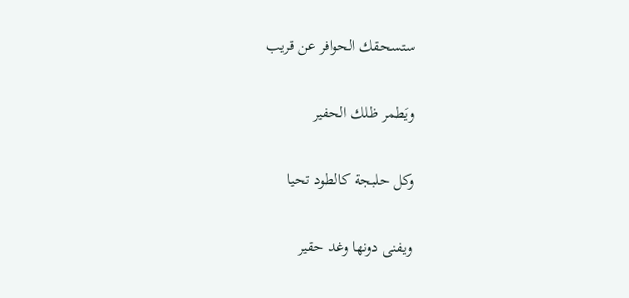ستسحقك الحوافر عن قريب

ويَطمر ظلك الحفير

وكل حلبجة كالطود تحيا

ويفنى دونها وغد حقير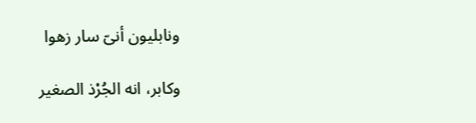ونابليون أنىّ سار زهوا

وكابر، انه الجُرْذ الصغير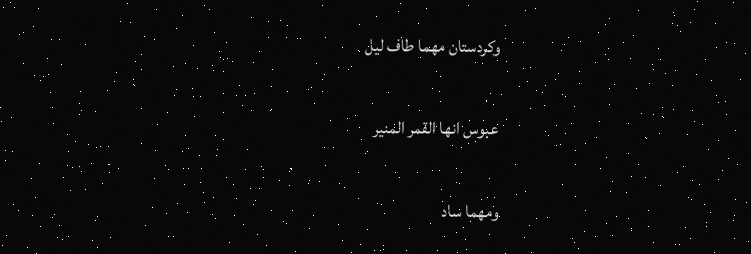وكردستان مهما طاف ليل

عبوس انها القمر المنير

ومهما ساد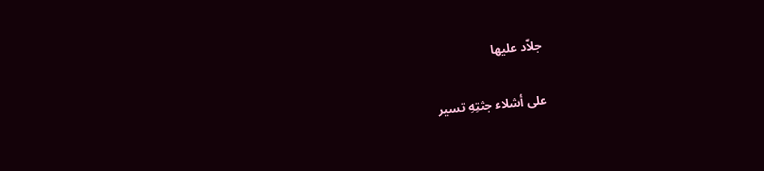جلاّد عليها

على أشلاء جثتِهِ تسير